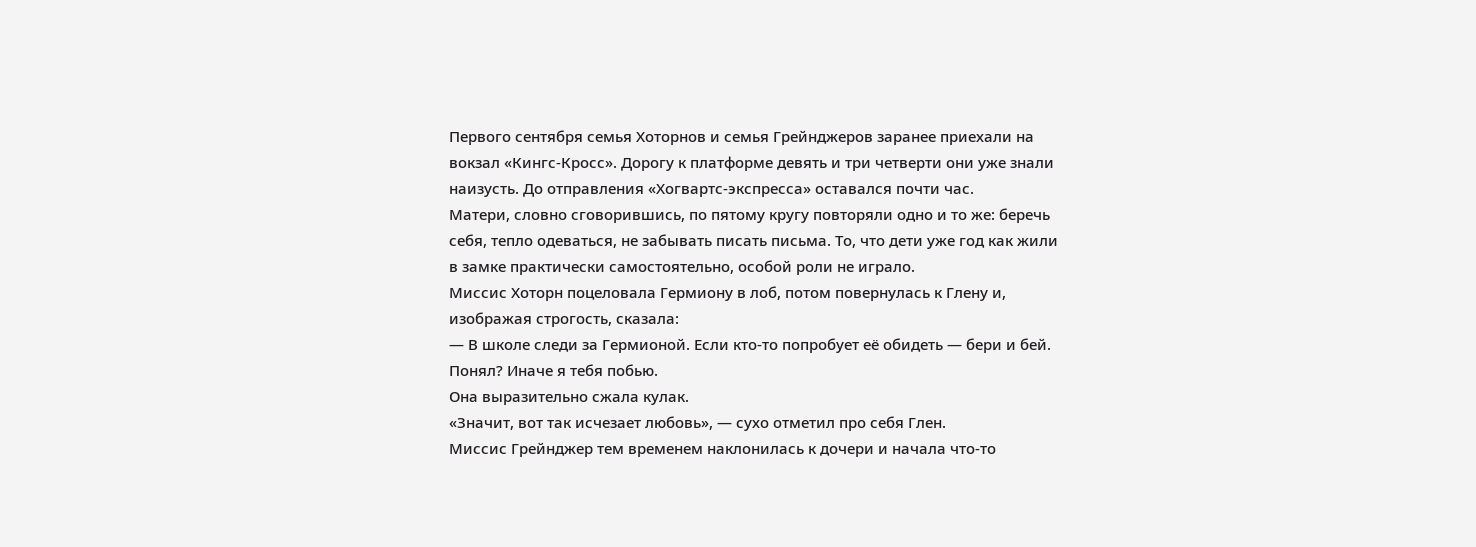Первого сентября семья Хоторнов и семья Грейнджеров заранее приехали на вокзал «Кингс-Кросс». Дорогу к платформе девять и три четверти они уже знали наизусть. До отправления «Хогвартс-экспресса» оставался почти час.
Матери, словно сговорившись, по пятому кругу повторяли одно и то же: беречь себя, тепло одеваться, не забывать писать письма. То, что дети уже год как жили в замке практически самостоятельно, особой роли не играло.
Миссис Хоторн поцеловала Гермиону в лоб, потом повернулась к Глену и, изображая строгость, сказала:
— В школе следи за Гермионой. Если кто-то попробует её обидеть — бери и бей. Понял? Иначе я тебя побью.
Она выразительно сжала кулак.
«Значит, вот так исчезает любовь», — сухо отметил про себя Глен.
Миссис Грейнджер тем временем наклонилась к дочери и начала что-то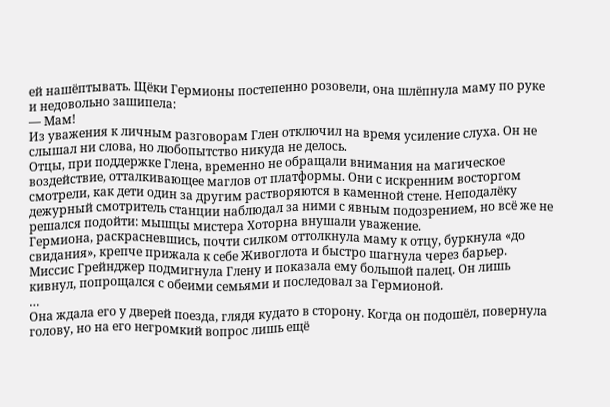ей нашёптывать. Щёки Гермионы постепенно розовели, она шлёпнула маму по руке и недовольно зашипела:
— Мам!
Из уважения к личным разговорам Глен отключил на время усиление слуха. Он не слышал ни слова, но любопытство никуда не делось.
Отцы, при поддержке Глена, временно не обращали внимания на магическое воздействие, отталкивающее маглов от платформы. Они с искренним восторгом смотрели, как дети один за другим растворяются в каменной стене. Неподалёку дежурный смотритель станции наблюдал за ними с явным подозрением, но всё же не решался подойти: мышцы мистера Хоторна внушали уважение.
Гермиона, раскрасневшись, почти силком оттолкнула маму к отцу, буркнула «до свидания», крепче прижала к себе Живоглота и быстро шагнула через барьер.
Миссис Грейнджер подмигнула Глену и показала ему большой палец. Он лишь кивнул, попрощался с обеими семьями и последовал за Гермионой.
…
Она ждала его у дверей поезда, глядя кудато в сторону. Когда он подошёл, повернула голову, но на его негромкий вопрос лишь ещё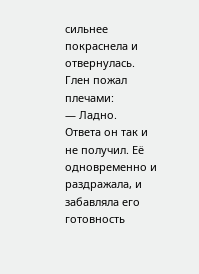сильнее покраснела и отвернулась. Глен пожал плечами:
— Ладно.
Ответа он так и не получил. Её одновременно и раздражала, и забавляла его готовность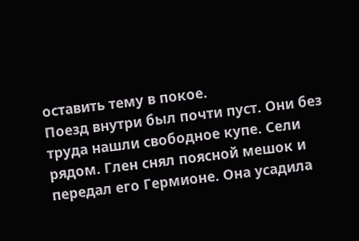оставить тему в покое.
Поезд внутри был почти пуст. Они без труда нашли свободное купе. Сели рядом. Глен снял поясной мешок и передал его Гермионе. Она усадила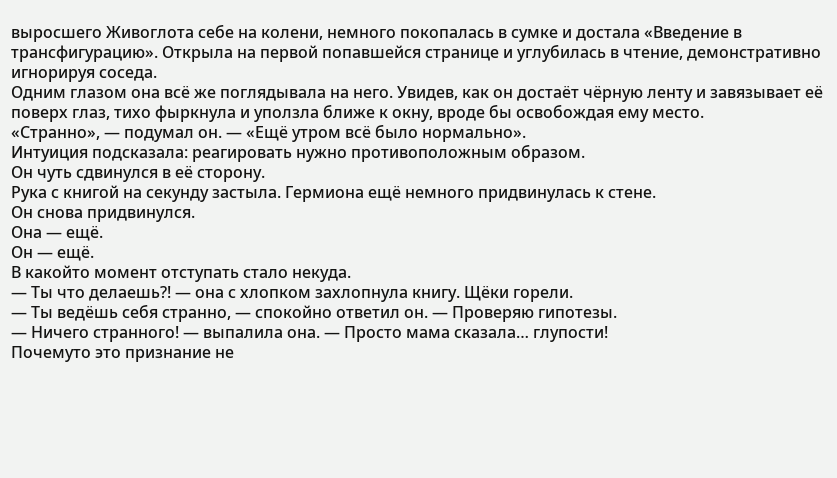выросшего Живоглота себе на колени, немного покопалась в сумке и достала «Введение в трансфигурацию». Открыла на первой попавшейся странице и углубилась в чтение, демонстративно игнорируя соседа.
Одним глазом она всё же поглядывала на него. Увидев, как он достаёт чёрную ленту и завязывает её поверх глаз, тихо фыркнула и уползла ближе к окну, вроде бы освобождая ему место.
«Странно», — подумал он. — «Ещё утром всё было нормально».
Интуиция подсказала: реагировать нужно противоположным образом.
Он чуть сдвинулся в её сторону.
Рука с книгой на секунду застыла. Гермиона ещё немного придвинулась к стене.
Он снова придвинулся.
Она — ещё.
Он — ещё.
В какойто момент отступать стало некуда.
— Ты что делаешь?! — она с хлопком захлопнула книгу. Щёки горели.
— Ты ведёшь себя странно, — спокойно ответил он. — Проверяю гипотезы.
— Ничего странного! — выпалила она. — Просто мама сказала… глупости!
Почемуто это признание не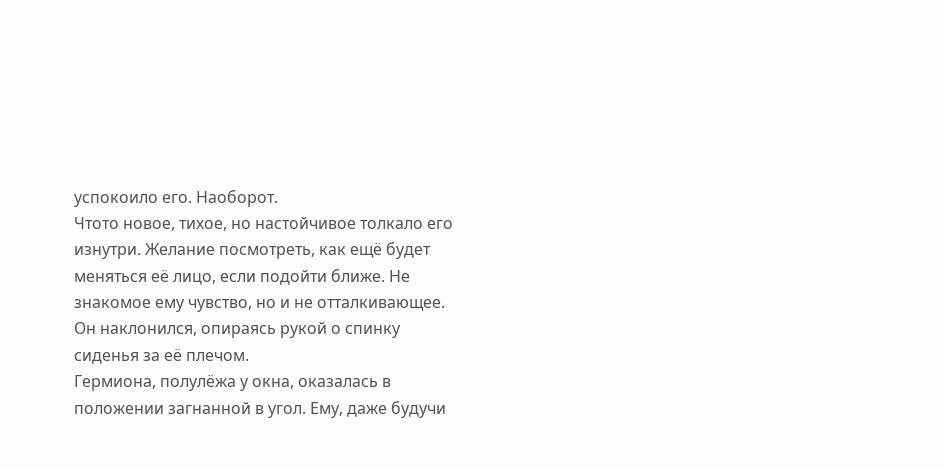успокоило его. Наоборот.
Чтото новое, тихое, но настойчивое толкало его изнутри. Желание посмотреть, как ещё будет меняться её лицо, если подойти ближе. Не знакомое ему чувство, но и не отталкивающее.
Он наклонился, опираясь рукой о спинку сиденья за её плечом.
Гермиона, полулёжа у окна, оказалась в положении загнанной в угол. Ему, даже будучи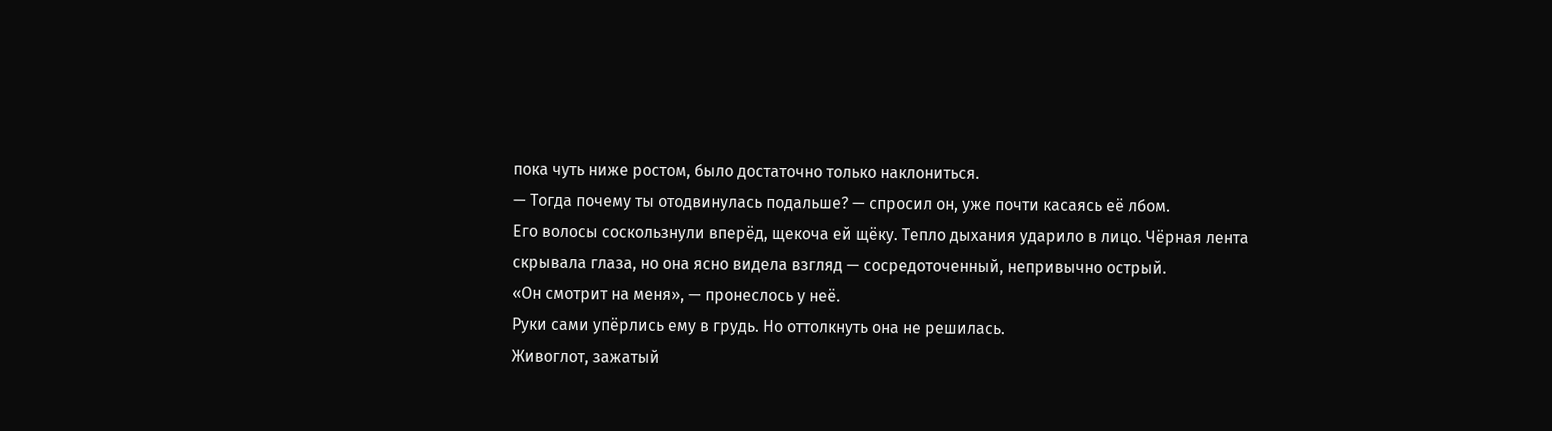пока чуть ниже ростом, было достаточно только наклониться.
— Тогда почему ты отодвинулась подальше? — спросил он, уже почти касаясь её лбом.
Его волосы соскользнули вперёд, щекоча ей щёку. Тепло дыхания ударило в лицо. Чёрная лента скрывала глаза, но она ясно видела взгляд — сосредоточенный, непривычно острый.
«Он смотрит на меня», — пронеслось у неё.
Руки сами упёрлись ему в грудь. Но оттолкнуть она не решилась.
Живоглот, зажатый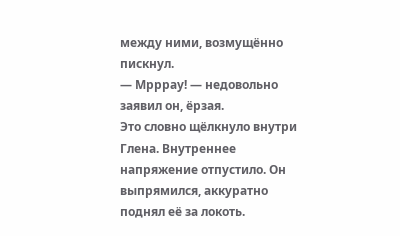между ними, возмущённо пискнул.
— Мрррау! — недовольно заявил он, ёрзая.
Это словно щёлкнуло внутри Глена. Внутреннее напряжение отпустило. Он выпрямился, аккуратно поднял её за локоть.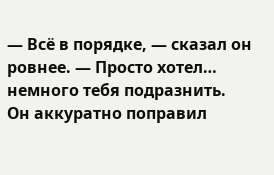— Всё в порядке, — сказал он ровнее. — Просто хотел… немного тебя подразнить.
Он аккуратно поправил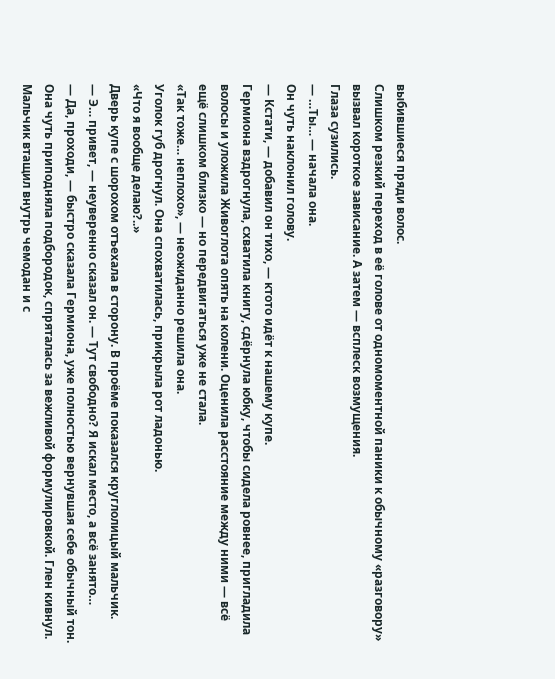выбившиеся пряди волос.
Слишком резкий переход в её голове от одномоментной паники к обычному «разговору» вызвал короткое зависание. А затем — всплеск возмущения.
Глаза сузились.
— …Ты… — начала она.
Он чуть наклонил голову.
— Кстати, — добавил он тихо, — ктото идёт к нашему купе.
Гермиона вздрогнула, схватила книгу, сдёрнула юбку, чтобы сидела ровнее, пригладила волосы и уложила Живоглота опять на колени. Оценила расстояние между ними — всё ещё слишком близко — но передвигаться уже не стала.
«Так тоже… неплохо», — неожиданно решила она.
Уголок губ дрогнул. Она спохватилась, прикрыла рот ладонью.
«Что я вообще делаю?..»
Дверь купе с шорохом отъехала в сторону. В проёме показался круглолицый мальчик.
— Э… привет, — неуверенно сказал он. — Тут свободно? Я искал место, а всё занято…
— Да, проходи, — быстро сказала Гермиона, уже полностью вернувшая себе обычный тон. Она чуть приподняла подбородок, спряталась за вежливой формулировкой. Глен кивнул.
Мальчик втащил внутрь чемодан и с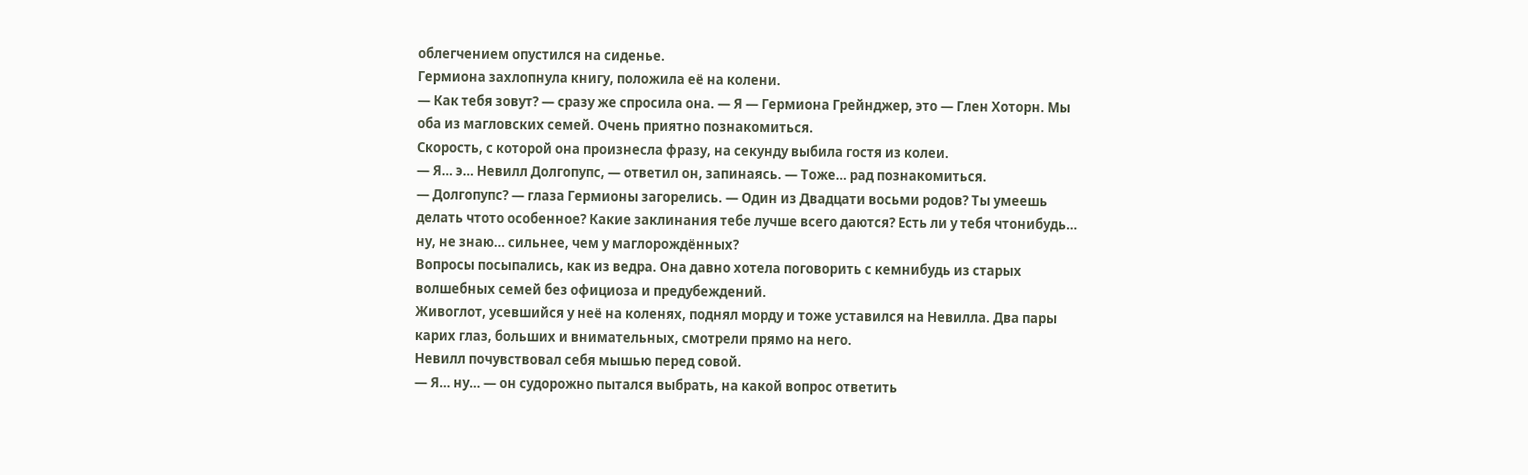облегчением опустился на сиденье.
Гермиона захлопнула книгу, положила её на колени.
— Как тебя зовут? — сразу же спросила она. — Я — Гермиона Грейнджер, это — Глен Хоторн. Мы оба из магловских семей. Очень приятно познакомиться.
Скорость, с которой она произнесла фразу, на секунду выбила гостя из колеи.
— Я… э… Невилл Долгопупс, — ответил он, запинаясь. — Тоже… рад познакомиться.
— Долгопупс? — глаза Гермионы загорелись. — Один из Двадцати восьми родов? Ты умеешь делать чтото особенное? Какие заклинания тебе лучше всего даются? Есть ли у тебя чтонибудь… ну, не знаю… сильнее, чем у маглорождённых?
Вопросы посыпались, как из ведра. Она давно хотела поговорить с кемнибудь из старых волшебных семей без официоза и предубеждений.
Живоглот, усевшийся у неё на коленях, поднял морду и тоже уставился на Невилла. Два пары карих глаз, больших и внимательных, смотрели прямо на него.
Невилл почувствовал себя мышью перед совой.
— Я… ну… — он судорожно пытался выбрать, на какой вопрос ответить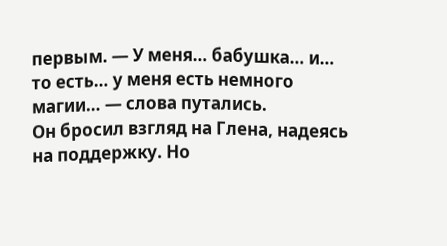первым. — У меня… бабушка… и… то есть… у меня есть немного магии… — слова путались.
Он бросил взгляд на Глена, надеясь на поддержку. Но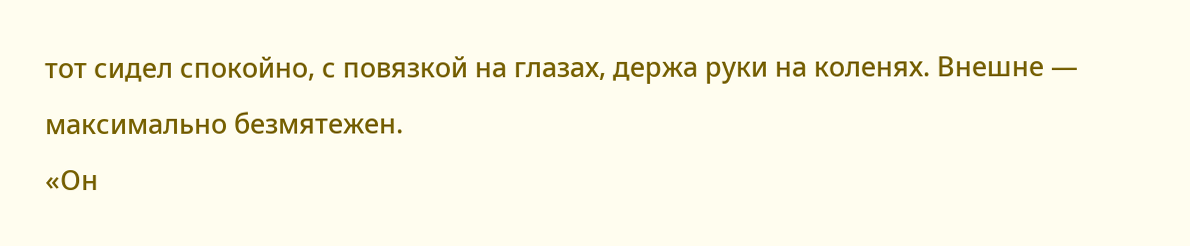тот сидел спокойно, с повязкой на глазах, держа руки на коленях. Внешне — максимально безмятежен.
«Он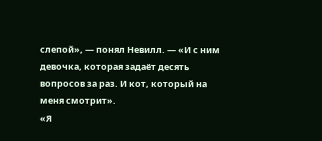слепой», — понял Невилл. — «И с ним девочка, которая задаёт десять вопросов за раз. И кот, который на меня смотрит».
«Я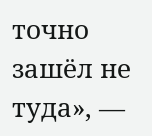точно зашёл не туда», —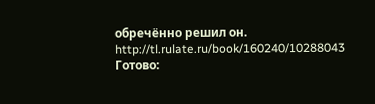обречённо решил он.
http://tl.rulate.ru/book/160240/10288043
Готово: